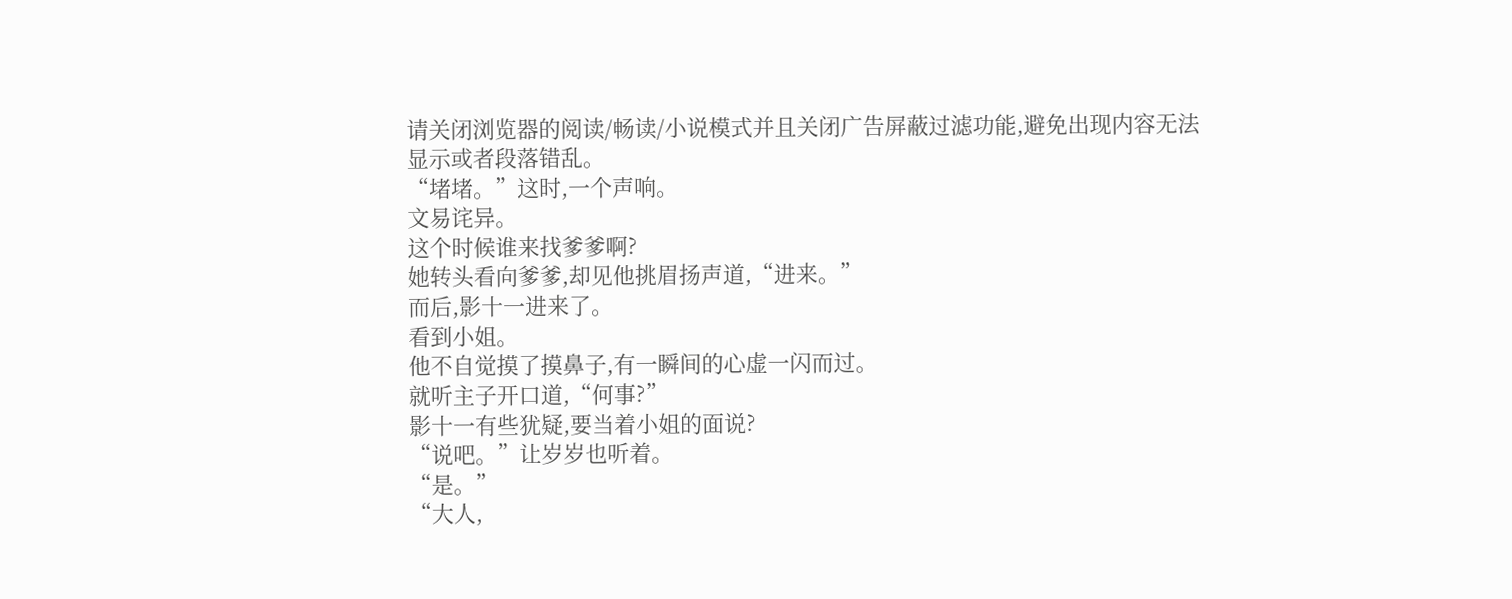请关闭浏览器的阅读/畅读/小说模式并且关闭广告屏蔽过滤功能,避免出现内容无法显示或者段落错乱。
“堵堵。”这时,一个声响。
文易诧异。
这个时候谁来找爹爹啊?
她转头看向爹爹,却见他挑眉扬声道,“进来。”
而后,影十一进来了。
看到小姐。
他不自觉摸了摸鼻子,有一瞬间的心虚一闪而过。
就听主子开口道,“何事?”
影十一有些犹疑,要当着小姐的面说?
“说吧。”让岁岁也听着。
“是。”
“大人,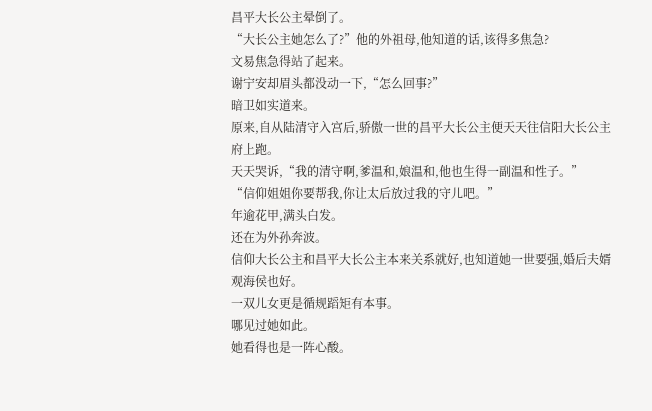昌平大长公主晕倒了。
“大长公主她怎么了?”他的外祖母,他知道的话,该得多焦急?
文易焦急得站了起来。
谢宁安却眉头都没动一下,“怎么回事?”
暗卫如实道来。
原来,自从陆清守入宫后,骄傲一世的昌平大长公主便天天往信阳大长公主府上跑。
天天哭诉,“我的清守啊,爹温和,娘温和,他也生得一副温和性子。”
“信仰姐姐你要帮我,你让太后放过我的守儿吧。”
年逾花甲,满头白发。
还在为外孙奔波。
信仰大长公主和昌平大长公主本来关系就好,也知道她一世要强,婚后夫婿观海侯也好。
一双儿女更是循规蹈矩有本事。
哪见过她如此。
她看得也是一阵心酸。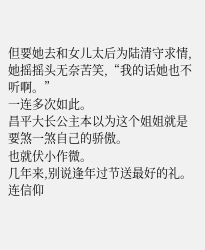但要她去和女儿太后为陆清守求情,她摇摇头无奈苦笑,“我的话她也不听啊。”
一连多次如此。
昌平大长公主本以为这个姐姐就是要煞一煞自己的骄傲。
也就伏小作微。
几年来,别说逢年过节送最好的礼。
连信仰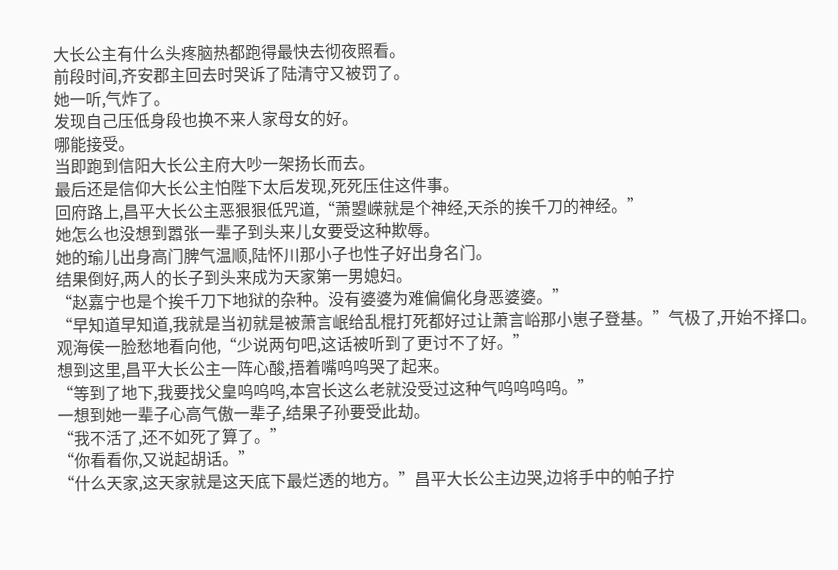大长公主有什么头疼脑热都跑得最快去彻夜照看。
前段时间,齐安郡主回去时哭诉了陆清守又被罚了。
她一听,气炸了。
发现自己压低身段也换不来人家母女的好。
哪能接受。
当即跑到信阳大长公主府大吵一架扬长而去。
最后还是信仰大长公主怕陛下太后发现,死死压住这件事。
回府路上,昌平大长公主恶狠狠低咒道,“萧曌嵘就是个神经,天杀的挨千刀的神经。”
她怎么也没想到嚣张一辈子到头来儿女要受这种欺辱。
她的瑜儿出身高门脾气温顺,陆怀川那小子也性子好出身名门。
结果倒好,两人的长子到头来成为天家第一男媳妇。
“赵嘉宁也是个挨千刀下地狱的杂种。没有婆婆为难偏偏化身恶婆婆。”
“早知道早知道,我就是当初就是被萧言岷给乱棍打死都好过让萧言峪那小崽子登基。”气极了,开始不择口。
观海侯一脸愁地看向他,“少说两句吧,这话被听到了更讨不了好。”
想到这里,昌平大长公主一阵心酸,捂着嘴呜呜哭了起来。
“等到了地下,我要找父皇呜呜呜,本宫长这么老就没受过这种气呜呜呜呜。”
一想到她一辈子心高气傲一辈子,结果子孙要受此劫。
“我不活了,还不如死了算了。”
“你看看你,又说起胡话。”
“什么天家,这天家就是这天底下最烂透的地方。”昌平大长公主边哭,边将手中的帕子拧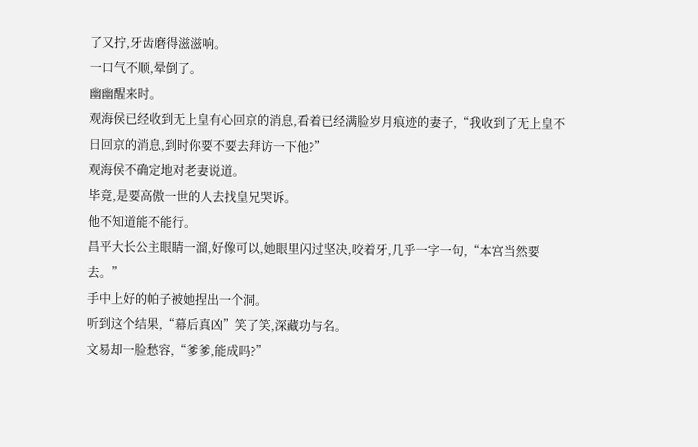了又拧,牙齿磨得滋滋响。
一口气不顺,晕倒了。
幽幽醒来时。
观海侯已经收到无上皇有心回京的消息,看着已经满脸岁月痕迹的妻子,“我收到了无上皇不日回京的消息,到时你要不要去拜访一下他?”
观海侯不确定地对老妻说道。
毕竟,是要高傲一世的人去找皇兄哭诉。
他不知道能不能行。
昌平大长公主眼睛一溜,好像可以,她眼里闪过坚决,咬着牙,几乎一字一句,“本宫当然要去。”
手中上好的帕子被她捏出一个洞。
听到这个结果,“幕后真凶”笑了笑,深藏功与名。
文易却一脸愁容,“爹爹,能成吗?”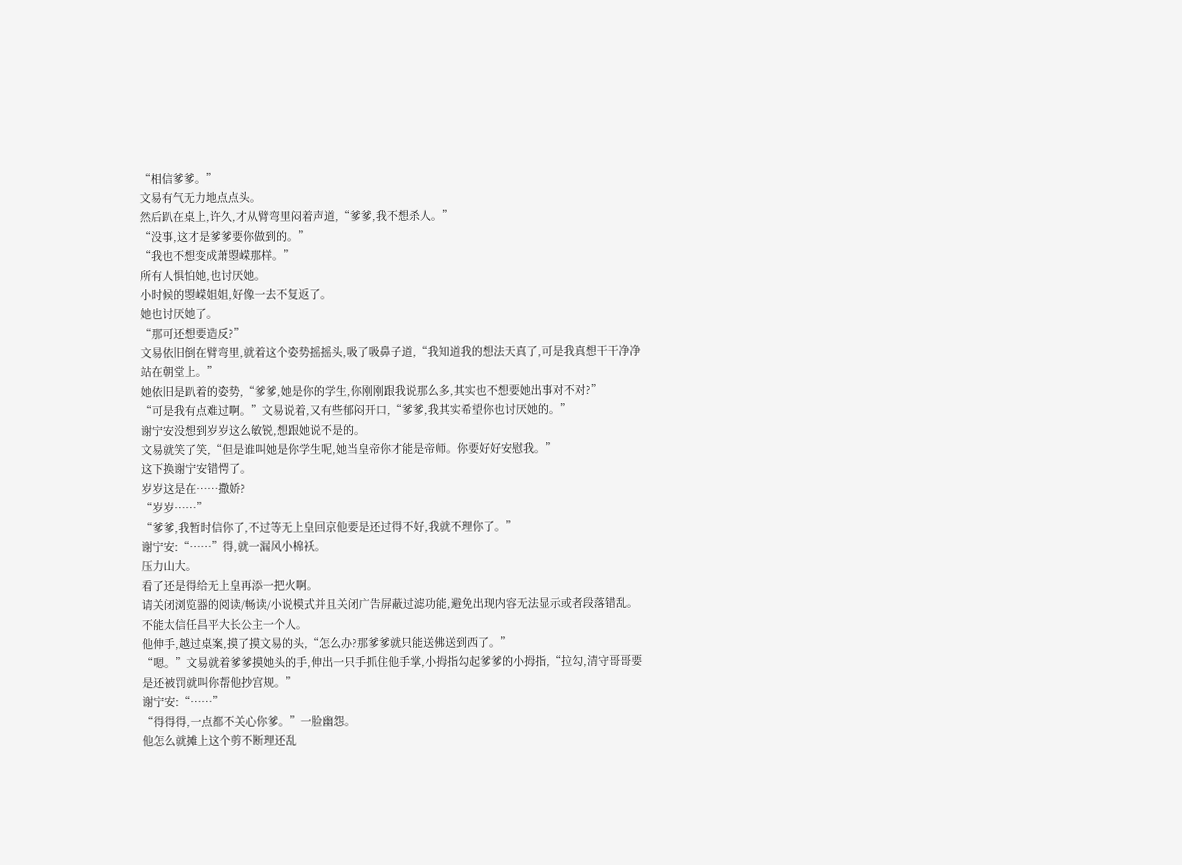“相信爹爹。”
文易有气无力地点点头。
然后趴在桌上,许久,才从臂弯里闷着声道,“爹爹,我不想杀人。”
“没事,这才是爹爹要你做到的。”
“我也不想变成萧曌嵘那样。”
所有人惧怕她,也讨厌她。
小时候的曌嵘姐姐,好像一去不复返了。
她也讨厌她了。
“那可还想要造反?”
文易依旧倒在臂弯里,就着这个姿势摇摇头,吸了吸鼻子道,“我知道我的想法天真了,可是我真想干干净净站在朝堂上。”
她依旧是趴着的姿势,“爹爹,她是你的学生,你刚刚跟我说那么多,其实也不想要她出事对不对?”
“可是我有点难过啊。”文易说着,又有些郁闷开口,“爹爹,我其实希望你也讨厌她的。”
谢宁安没想到岁岁这么敏锐,想跟她说不是的。
文易就笑了笑,“但是谁叫她是你学生呢,她当皇帝你才能是帝师。你要好好安慰我。”
这下换谢宁安错愕了。
岁岁这是在……撒娇?
“岁岁……”
“爹爹,我暂时信你了,不过等无上皇回京他要是还过得不好,我就不理你了。”
谢宁安:“……”得,就一漏风小棉袄。
压力山大。
看了还是得给无上皇再添一把火啊。
请关闭浏览器的阅读/畅读/小说模式并且关闭广告屏蔽过滤功能,避免出现内容无法显示或者段落错乱。
不能太信任昌平大长公主一个人。
他伸手,越过桌案,摸了摸文易的头,“怎么办?那爹爹就只能送佛送到西了。”
“嗯。”文易就着爹爹摸她头的手,伸出一只手抓住他手掌,小拇指勾起爹爹的小拇指,“拉勾,清守哥哥要是还被罚就叫你帮他抄宫规。”
谢宁安:“……”
“得得得,一点都不关心你爹。”一脸幽怨。
他怎么就摊上这个剪不断理还乱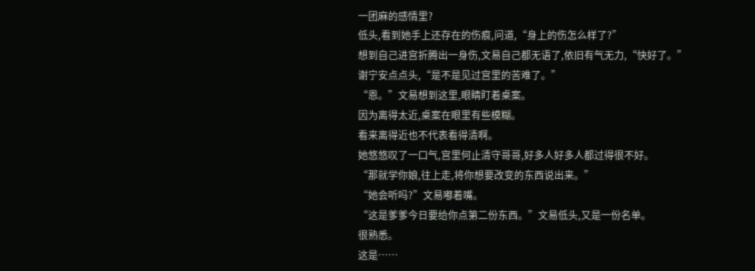一团麻的感情里?
低头,看到她手上还存在的伤痕,问道,“身上的伤怎么样了?”
想到自己进宫折腾出一身伤,文易自己都无语了,依旧有气无力,“快好了。”
谢宁安点点头,“是不是见过宫里的苦难了。”
“恩。”文易想到这里,眼睛盯着桌案。
因为离得太近,桌案在眼里有些模糊。
看来离得近也不代表看得清啊。
她悠悠叹了一口气,宫里何止清守哥哥,好多人好多人都过得很不好。
“那就学你娘,往上走,将你想要改变的东西说出来。”
“她会听吗?”文易嘟着嘴。
“这是爹爹今日要给你点第二份东西。”文易低头,又是一份名单。
很熟悉。
这是……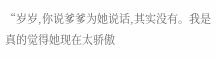“岁岁,你说爹爹为她说话,其实没有。我是真的觉得她现在太骄傲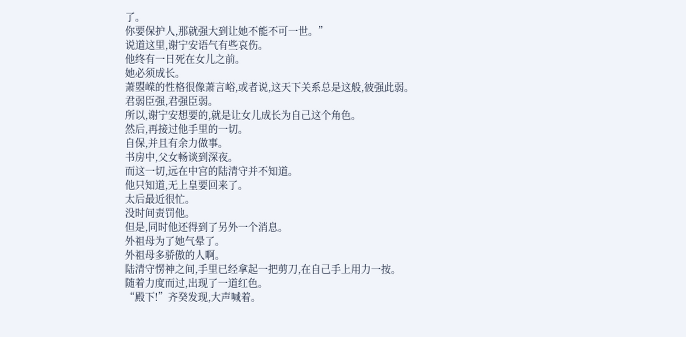了。
你要保护人,那就强大到让她不能不可一世。”
说道这里,谢宁安语气有些哀伤。
他终有一日死在女儿之前。
她必须成长。
萧曌嵘的性格很像萧言峪,或者说,这天下关系总是这般,彼强此弱。
君弱臣强,君强臣弱。
所以,谢宁安想要的,就是让女儿成长为自己这个角色。
然后,再接过他手里的一切。
自保,并且有余力做事。
书房中,父女畅谈到深夜。
而这一切,远在中宫的陆清守并不知道。
他只知道,无上皇要回来了。
太后最近很忙。
没时间责罚他。
但是,同时他还得到了另外一个消息。
外祖母为了她气晕了。
外祖母多骄傲的人啊。
陆清守愣神之间,手里已经拿起一把剪刀,在自己手上用力一按。
随着力度而过,出现了一道红色。
“殿下!”齐癸发现,大声喊着。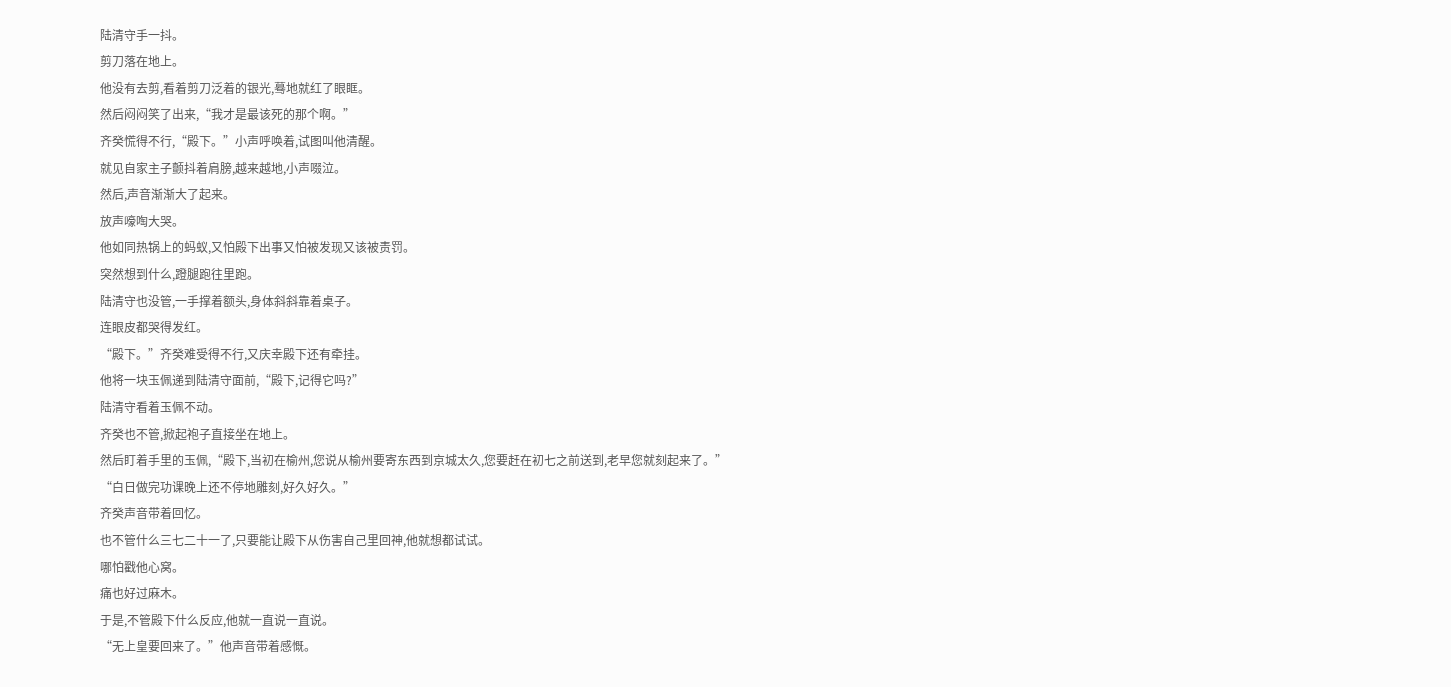陆清守手一抖。
剪刀落在地上。
他没有去剪,看着剪刀泛着的银光,蓦地就红了眼眶。
然后闷闷笑了出来,“我才是最该死的那个啊。”
齐癸慌得不行,“殿下。”小声呼唤着,试图叫他清醒。
就见自家主子颤抖着肩膀,越来越地,小声啜泣。
然后,声音渐渐大了起来。
放声嚎啕大哭。
他如同热锅上的蚂蚁,又怕殿下出事又怕被发现又该被责罚。
突然想到什么,蹬腿跑往里跑。
陆清守也没管,一手撑着额头,身体斜斜靠着桌子。
连眼皮都哭得发红。
“殿下。”齐癸难受得不行,又庆幸殿下还有牵挂。
他将一块玉佩递到陆清守面前,“殿下,记得它吗?”
陆清守看着玉佩不动。
齐癸也不管,掀起袍子直接坐在地上。
然后盯着手里的玉佩,“殿下,当初在榆州,您说从榆州要寄东西到京城太久,您要赶在初七之前送到,老早您就刻起来了。”
“白日做完功课晚上还不停地雕刻,好久好久。”
齐癸声音带着回忆。
也不管什么三七二十一了,只要能让殿下从伤害自己里回神,他就想都试试。
哪怕戳他心窝。
痛也好过麻木。
于是,不管殿下什么反应,他就一直说一直说。
“无上皇要回来了。”他声音带着感慨。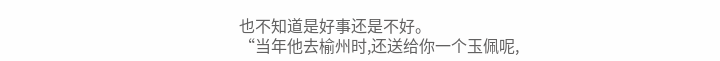也不知道是好事还是不好。
“当年他去榆州时,还送给你一个玉佩呢,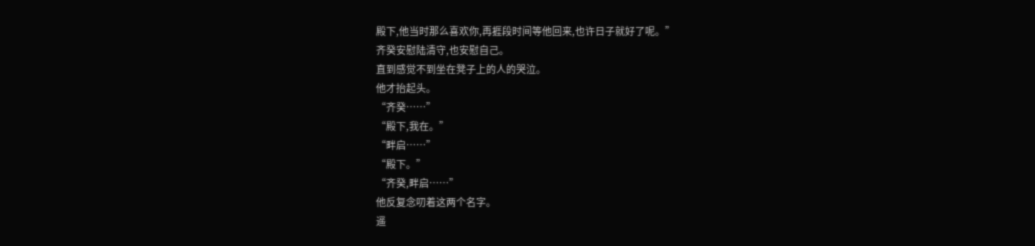殿下,他当时那么喜欢你,再捱段时间等他回来,也许日子就好了呢。”
齐癸安慰陆清守,也安慰自己。
直到感觉不到坐在凳子上的人的哭泣。
他才抬起头。
“齐癸……”
“殿下,我在。”
“畔启……”
“殿下。”
“齐癸,畔启……”
他反复念叨着这两个名字。
遥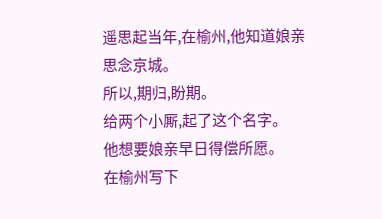遥思起当年,在榆州,他知道娘亲思念京城。
所以,期归,盼期。
给两个小厮,起了这个名字。
他想要娘亲早日得偿所愿。
在榆州写下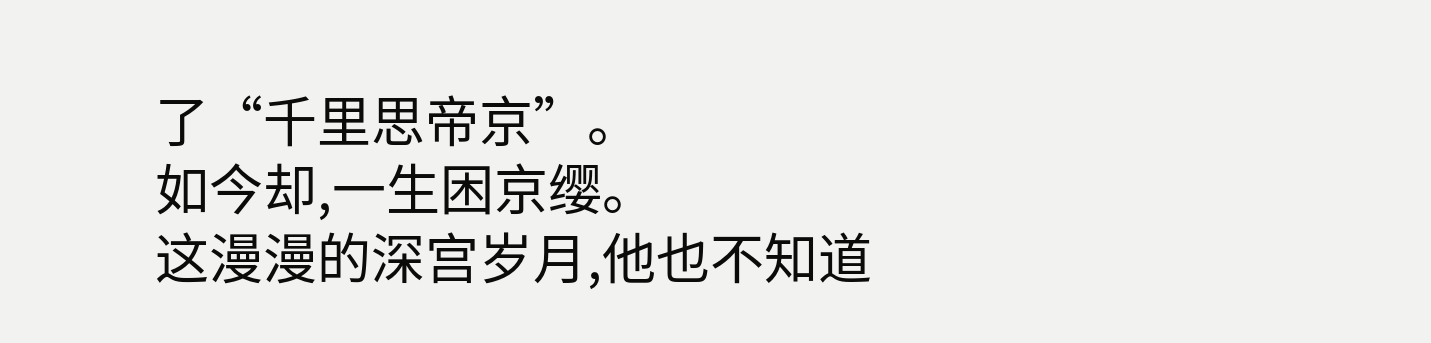了“千里思帝京”。
如今却,一生困京缨。
这漫漫的深宫岁月,他也不知道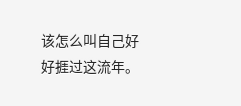该怎么叫自己好好捱过这流年。